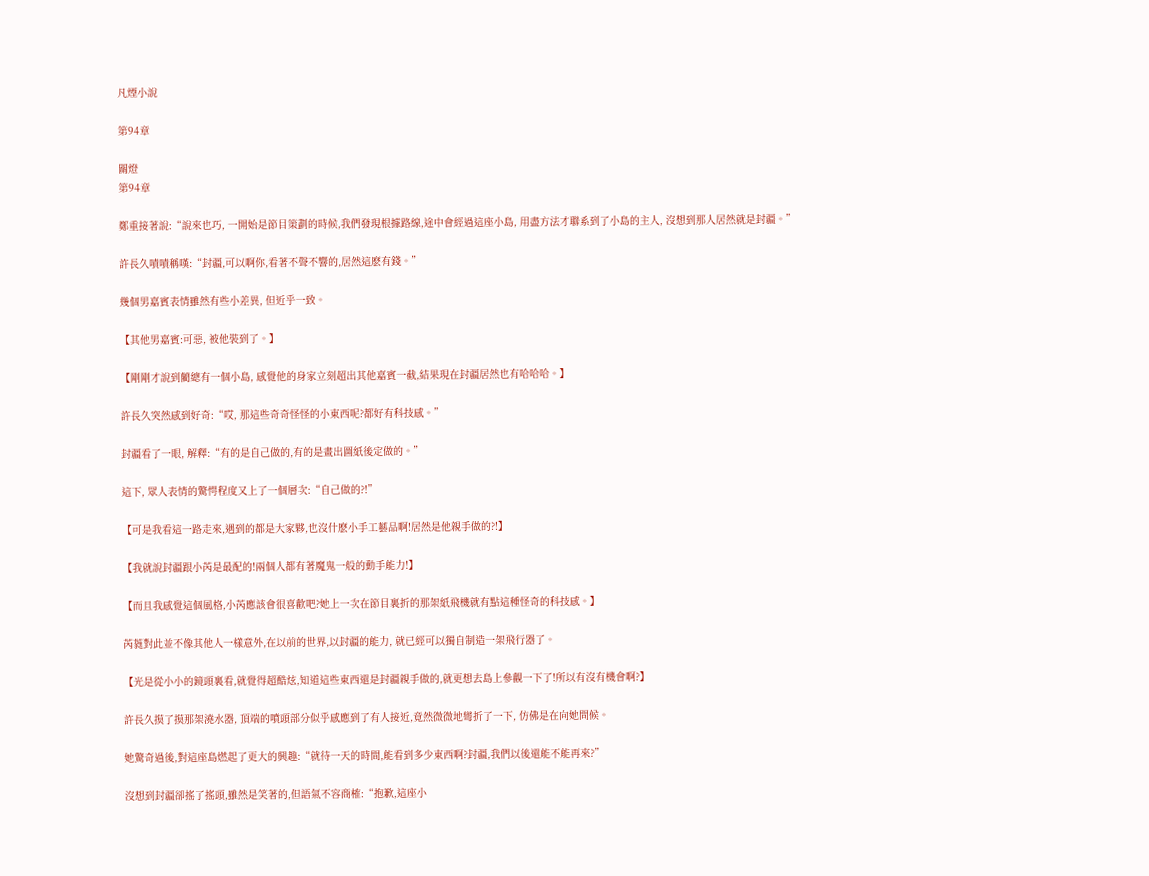凡煙小說

第94章

關燈
第94章

鄭重接著說:“說來也巧, 一開始是節目策劃的時候,我們發現根據路線,途中會經過這座小島, 用盡方法才聯系到了小島的主人, 沒想到那人居然就是封疆。”

許長久嘖嘖稱嘆:“封疆,可以啊你,看著不聲不響的,居然這麽有錢。”

幾個男嘉賓表情雖然有些小差異, 但近乎一致。

【其他男嘉賓:可惡, 被他裝到了。】

【剛剛才說到藺總有一個小島, 感覺他的身家立刻超出其他嘉賓一截,結果現在封疆居然也有哈哈哈。】

許長久突然感到好奇:“哎, 那這些奇奇怪怪的小東西呢?都好有科技感。”

封疆看了一眼, 解釋:“有的是自己做的,有的是畫出圖紙後定做的。”

這下, 眾人表情的驚愕程度又上了一個層次:“自己做的?!”

【可是我看這一路走來,遇到的都是大家夥,也沒什麽小手工藝品啊!居然是他親手做的?!】

【我就說封疆跟小芮是最配的!兩個人都有著魔鬼一般的動手能力!】

【而且我感覺這個風格,小芮應該會很喜歡吧?她上一次在節目裏折的那架紙飛機就有點這種怪奇的科技感。】

芮蕤對此並不像其他人一樣意外,在以前的世界,以封疆的能力, 就已經可以獨自制造一架飛行器了。

【光是從小小的鏡頭裏看,就覺得超酷炫,知道這些東西還是封疆親手做的,就更想去島上參觀一下了!所以有沒有機會啊?】

許長久摸了摸那架澆水器, 頂端的噴頭部分似乎感應到了有人接近,竟然微微地彎折了一下, 仿佛是在向她問候。

她驚奇過後,對這座島燃起了更大的興趣:“就待一天的時間,能看到多少東西啊?封疆,我們以後還能不能再來?”

沒想到封疆卻搖了搖頭,雖然是笑著的,但語氣不容商榷:“抱歉,這座小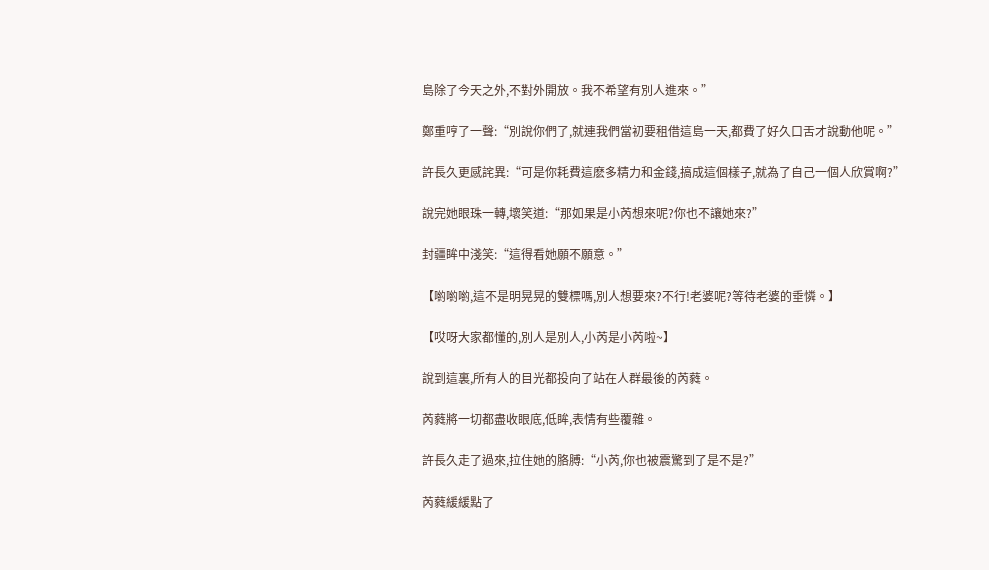島除了今天之外,不對外開放。我不希望有別人進來。”

鄭重哼了一聲:“別說你們了,就連我們當初要租借這島一天,都費了好久口舌才說動他呢。”

許長久更感詫異:“可是你耗費這麽多精力和金錢,搞成這個樣子,就為了自己一個人欣賞啊?”

說完她眼珠一轉,壞笑道:“那如果是小芮想來呢?你也不讓她來?”

封疆眸中淺笑:“這得看她願不願意。”

【喲喲喲,這不是明晃晃的雙標嗎,別人想要來?不行!老婆呢?等待老婆的垂憐。】

【哎呀大家都懂的,別人是別人,小芮是小芮啦~】

說到這裏,所有人的目光都投向了站在人群最後的芮蕤。

芮蕤將一切都盡收眼底,低眸,表情有些覆雜。

許長久走了過來,拉住她的胳膊:“小芮,你也被震驚到了是不是?”

芮蕤緩緩點了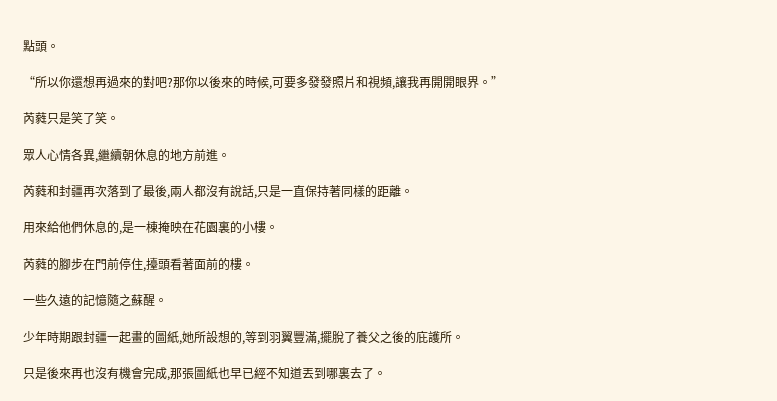點頭。

“所以你還想再過來的對吧?那你以後來的時候,可要多發發照片和視頻,讓我再開開眼界。”

芮蕤只是笑了笑。

眾人心情各異,繼續朝休息的地方前進。

芮蕤和封疆再次落到了最後,兩人都沒有說話,只是一直保持著同樣的距離。

用來給他們休息的,是一棟掩映在花園裏的小樓。

芮蕤的腳步在門前停住,擡頭看著面前的樓。

一些久遠的記憶隨之蘇醒。

少年時期跟封疆一起畫的圖紙,她所設想的,等到羽翼豐滿,擺脫了養父之後的庇護所。

只是後來再也沒有機會完成,那張圖紙也早已經不知道丟到哪裏去了。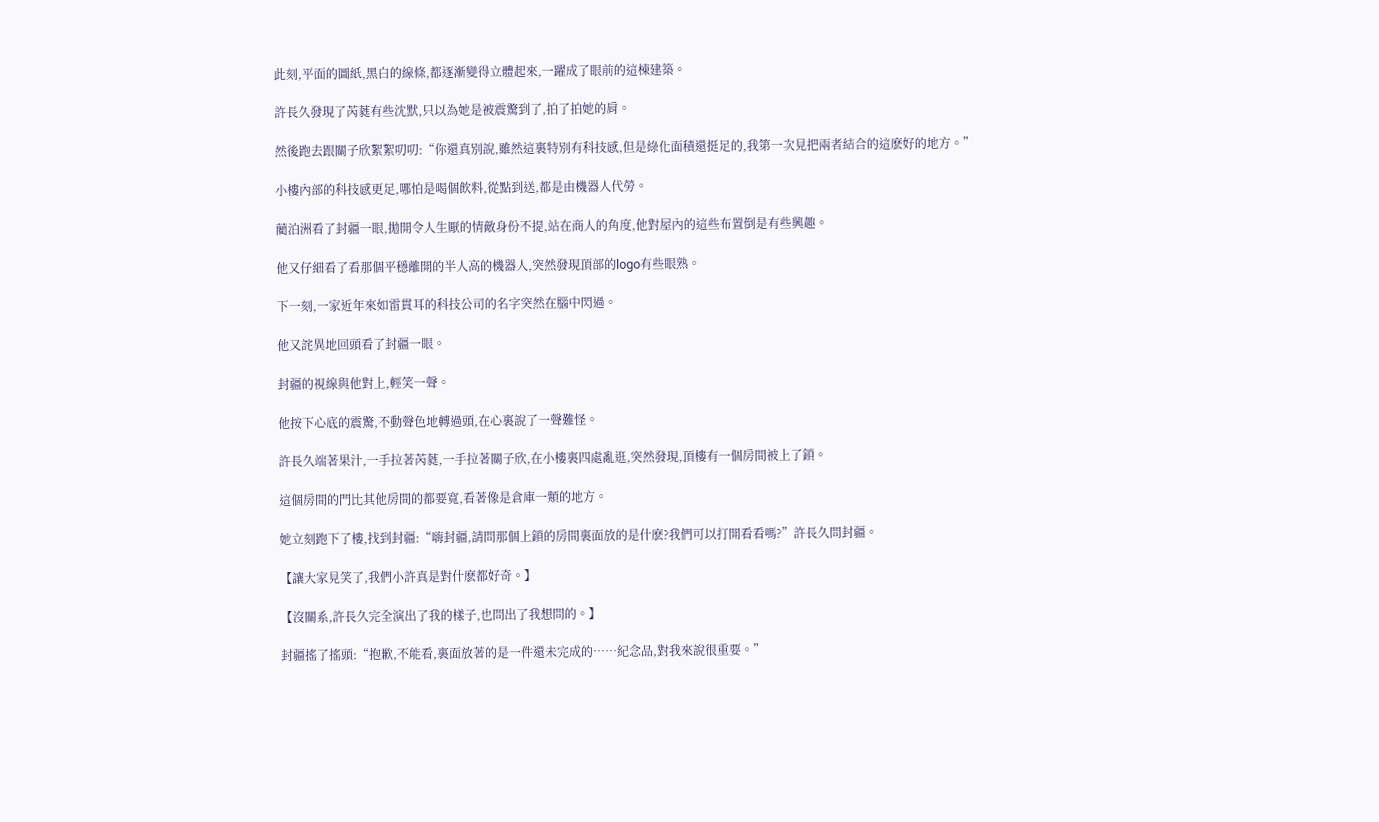此刻,平面的圖紙,黑白的線條,都逐漸變得立體起來,一躍成了眼前的這棟建築。

許長久發現了芮蕤有些沈默,只以為她是被震驚到了,拍了拍她的肩。

然後跑去跟關子欣絮絮叨叨:“你還真別說,雖然這裏特別有科技感,但是綠化面積還挺足的,我第一次見把兩者結合的這麽好的地方。”

小樓內部的科技感更足,哪怕是喝個飲料,從點到送,都是由機器人代勞。

藺泊洲看了封疆一眼,拋開令人生厭的情敵身份不提,站在商人的角度,他對屋內的這些布置倒是有些興趣。

他又仔細看了看那個平穩離開的半人高的機器人,突然發現頂部的logo有些眼熟。

下一刻,一家近年來如雷貫耳的科技公司的名字突然在腦中閃過。

他又詫異地回頭看了封疆一眼。

封疆的視線與他對上,輕笑一聲。

他按下心底的震驚,不動聲色地轉過頭,在心裏說了一聲難怪。

許長久端著果汁,一手拉著芮蕤,一手拉著關子欣,在小樓裏四處亂逛,突然發現,頂樓有一個房間被上了鎖。

這個房間的門比其他房間的都要寬,看著像是倉庫一類的地方。

她立刻跑下了樓,找到封疆:“嗨封疆,請問那個上鎖的房間裏面放的是什麽?我們可以打開看看嗎?”許長久問封疆。

【讓大家見笑了,我們小許真是對什麽都好奇。】

【沒關系,許長久完全演出了我的樣子,也問出了我想問的。】

封疆搖了搖頭:“抱歉,不能看,裏面放著的是一件還未完成的……紀念品,對我來說很重要。”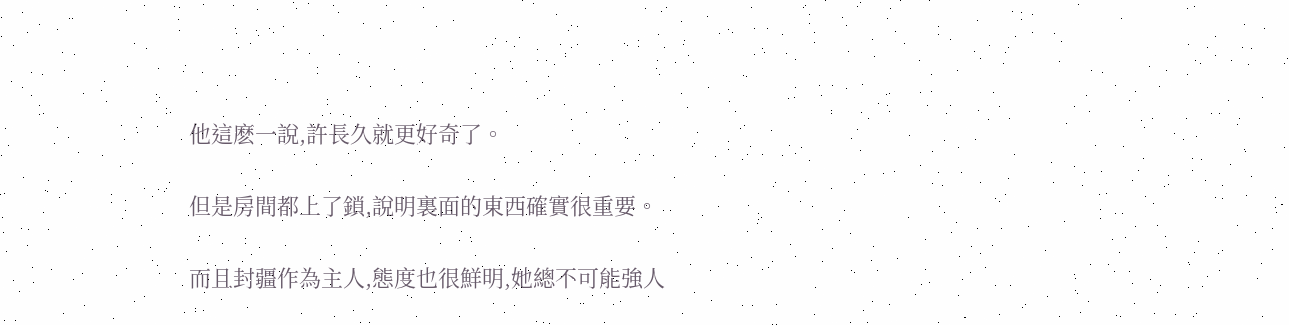他這麽一說,許長久就更好奇了。

但是房間都上了鎖,說明裏面的東西確實很重要。

而且封疆作為主人,態度也很鮮明,她總不可能強人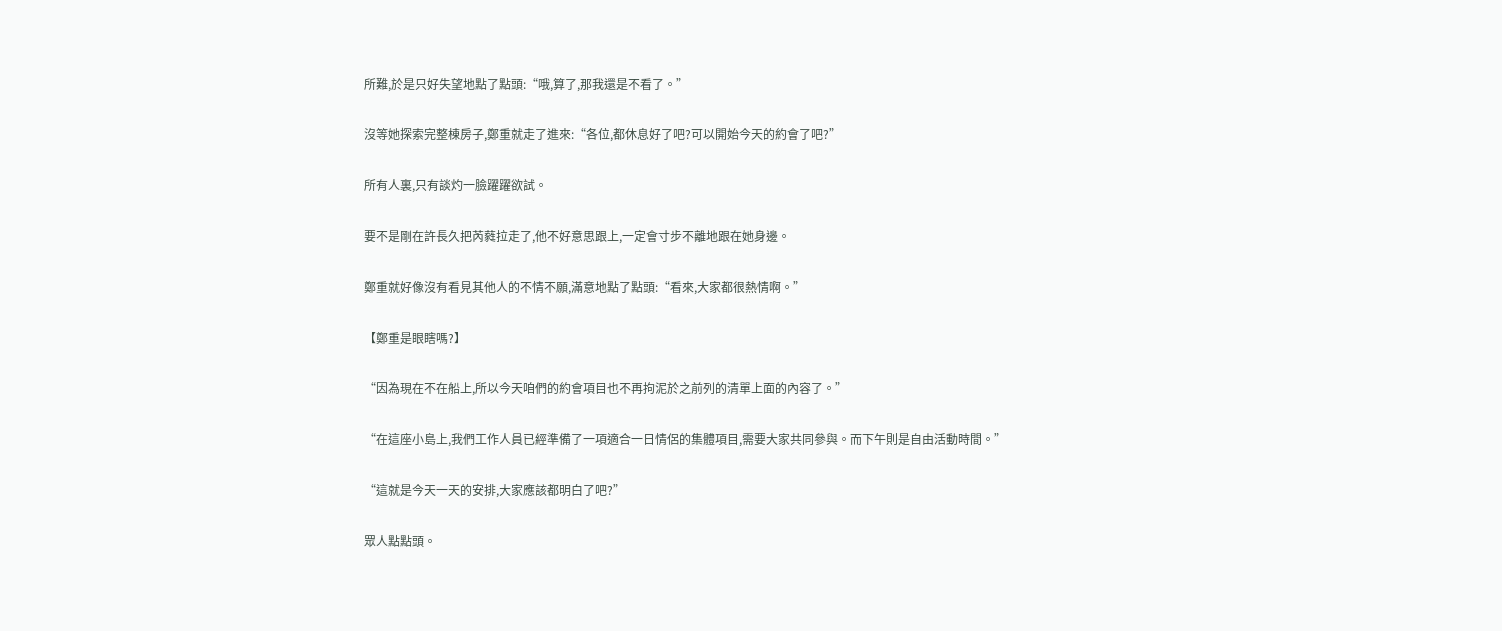所難,於是只好失望地點了點頭:“哦,算了,那我還是不看了。”

沒等她探索完整棟房子,鄭重就走了進來:“各位,都休息好了吧?可以開始今天的約會了吧?”

所有人裏,只有談灼一臉躍躍欲試。

要不是剛在許長久把芮蕤拉走了,他不好意思跟上,一定會寸步不離地跟在她身邊。

鄭重就好像沒有看見其他人的不情不願,滿意地點了點頭:“看來,大家都很熱情啊。”

【鄭重是眼瞎嗎?】

“因為現在不在船上,所以今天咱們的約會項目也不再拘泥於之前列的清單上面的內容了。”

“在這座小島上,我們工作人員已經準備了一項適合一日情侶的集體項目,需要大家共同參與。而下午則是自由活動時間。”

“這就是今天一天的安排,大家應該都明白了吧?”

眾人點點頭。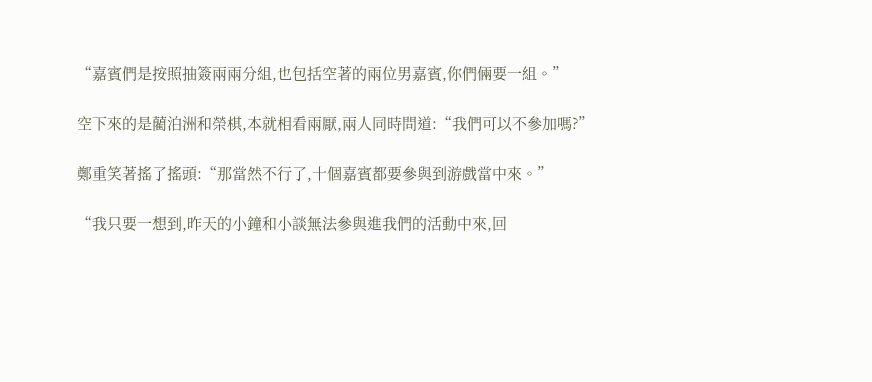“嘉賓們是按照抽簽兩兩分組,也包括空著的兩位男嘉賓,你們倆要一組。”

空下來的是藺泊洲和榮棋,本就相看兩厭,兩人同時問道:“我們可以不參加嗎?”

鄭重笑著搖了搖頭:“那當然不行了,十個嘉賓都要參與到游戲當中來。”

“我只要一想到,昨天的小鐘和小談無法參與進我們的活動中來,回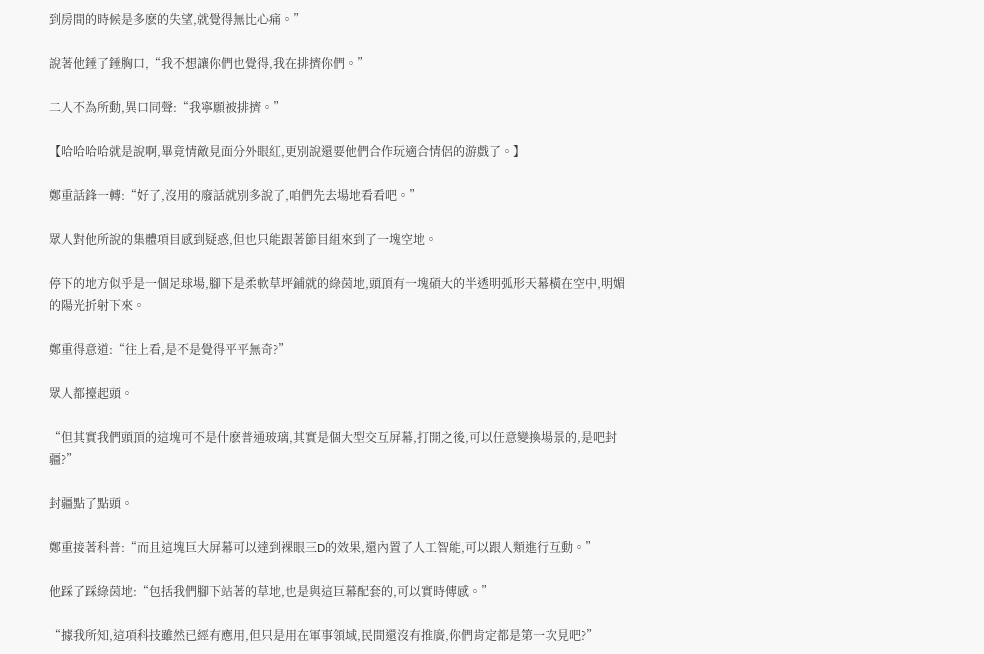到房間的時候是多麽的失望,就覺得無比心痛。”

說著他錘了錘胸口,“我不想讓你們也覺得,我在排擠你們。”

二人不為所動,異口同聲:“我寧願被排擠。”

【哈哈哈哈就是說啊,畢竟情敵見面分外眼紅,更別說還要他們合作玩適合情侶的游戲了。】

鄭重話鋒一轉:“好了,沒用的廢話就別多說了,咱們先去場地看看吧。”

眾人對他所說的集體項目感到疑惑,但也只能跟著節目組來到了一塊空地。

停下的地方似乎是一個足球場,腳下是柔軟草坪鋪就的綠茵地,頭頂有一塊碩大的半透明弧形天幕橫在空中,明媚的陽光折射下來。

鄭重得意道:“往上看,是不是覺得平平無奇?”

眾人都擡起頭。

“但其實我們頭頂的這塊可不是什麽普通玻璃,其實是個大型交互屏幕,打開之後,可以任意變換場景的,是吧封疆?”

封疆點了點頭。

鄭重接著科普:“而且這塊巨大屏幕可以達到裸眼三D的效果,還內置了人工智能,可以跟人類進行互動。”

他踩了踩綠茵地:“包括我們腳下站著的草地,也是與這巨幕配套的,可以實時傳感。”

“據我所知,這項科技雖然已經有應用,但只是用在軍事領域,民間還沒有推廣,你們肯定都是第一次見吧?”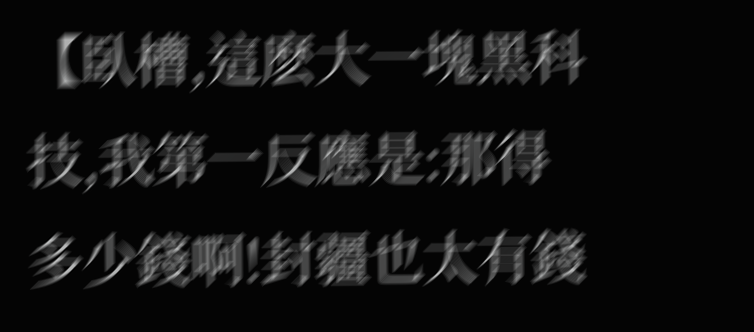【臥槽,這麽大一塊黑科技,我第一反應是:那得多少錢啊!封疆也太有錢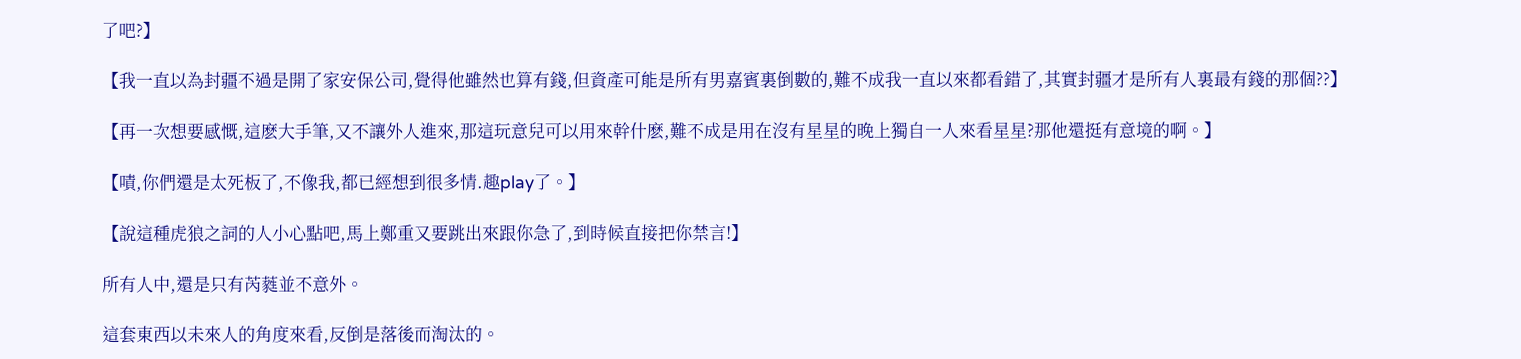了吧?】

【我一直以為封疆不過是開了家安保公司,覺得他雖然也算有錢,但資產可能是所有男嘉賓裏倒數的,難不成我一直以來都看錯了,其實封疆才是所有人裏最有錢的那個??】

【再一次想要感慨,這麽大手筆,又不讓外人進來,那這玩意兒可以用來幹什麽,難不成是用在沒有星星的晚上獨自一人來看星星?那他還挺有意境的啊。】

【嘖,你們還是太死板了,不像我,都已經想到很多情.趣play了。】

【說這種虎狼之詞的人小心點吧,馬上鄭重又要跳出來跟你急了,到時候直接把你禁言!】

所有人中,還是只有芮蕤並不意外。

這套東西以未來人的角度來看,反倒是落後而淘汰的。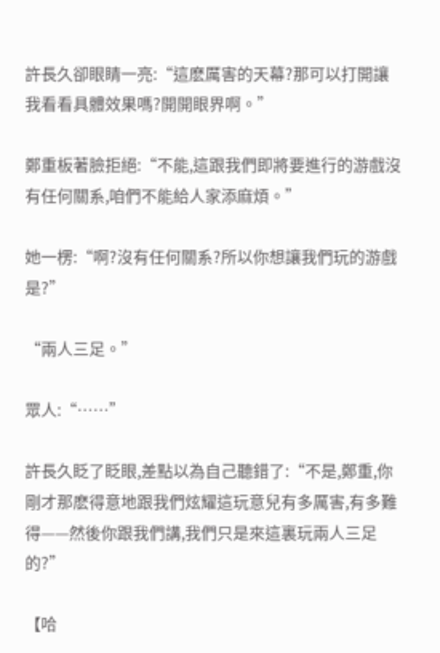許長久卻眼睛一亮:“這麽厲害的天幕?那可以打開讓我看看具體效果嗎?開開眼界啊。”

鄭重板著臉拒絕:“不能,這跟我們即將要進行的游戲沒有任何關系,咱們不能給人家添麻煩。”

她一楞:“啊?沒有任何關系?所以你想讓我們玩的游戲是?”

“兩人三足。”

眾人:“……”

許長久眨了眨眼,差點以為自己聽錯了:“不是,鄭重,你剛才那麽得意地跟我們炫耀這玩意兒有多厲害,有多難得——然後你跟我們講,我們只是來這裏玩兩人三足的?”

【哈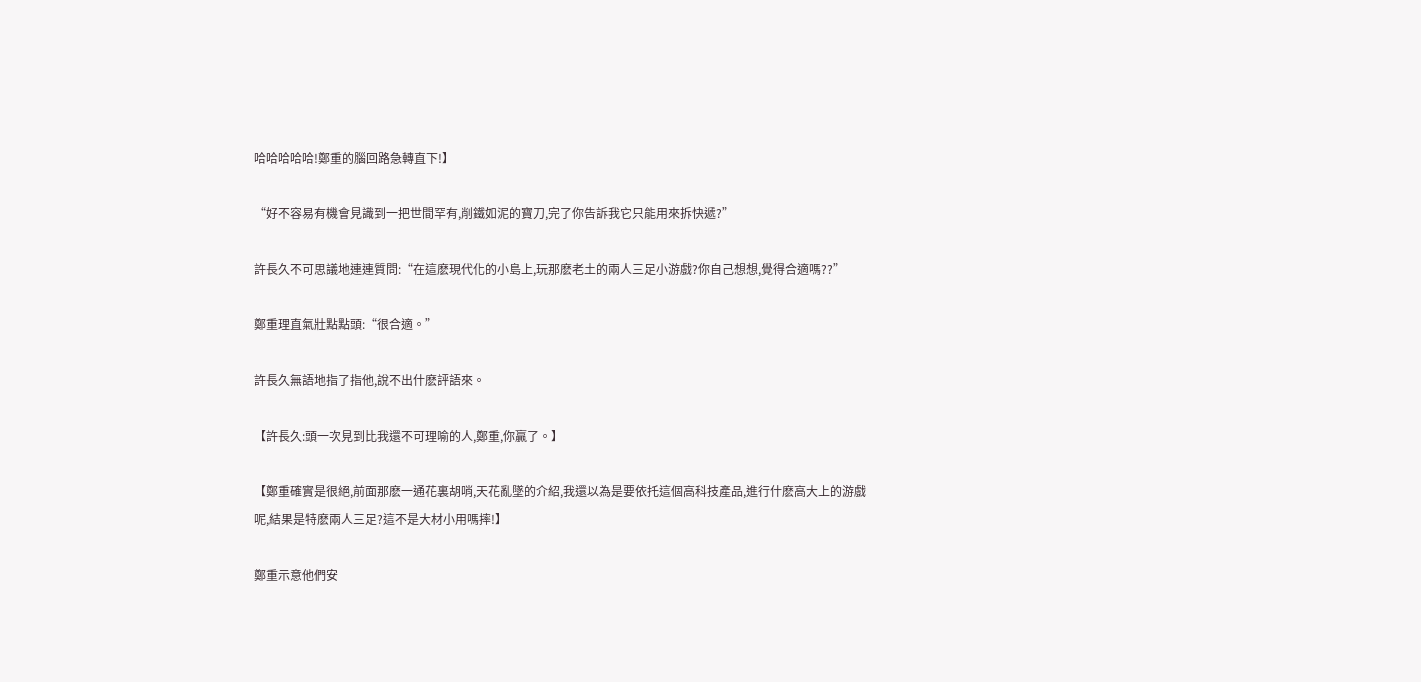哈哈哈哈哈!鄭重的腦回路急轉直下!】

“好不容易有機會見識到一把世間罕有,削鐵如泥的寶刀,完了你告訴我它只能用來拆快遞?”

許長久不可思議地連連質問:“在這麽現代化的小島上,玩那麽老土的兩人三足小游戲?你自己想想,覺得合適嗎??”

鄭重理直氣壯點點頭:“很合適。”

許長久無語地指了指他,說不出什麽評語來。

【許長久:頭一次見到比我還不可理喻的人,鄭重,你贏了。】

【鄭重確實是很絕,前面那麽一通花裏胡哨,天花亂墜的介紹,我還以為是要依托這個高科技產品,進行什麽高大上的游戲呢,結果是特麽兩人三足?這不是大材小用嗎摔!】

鄭重示意他們安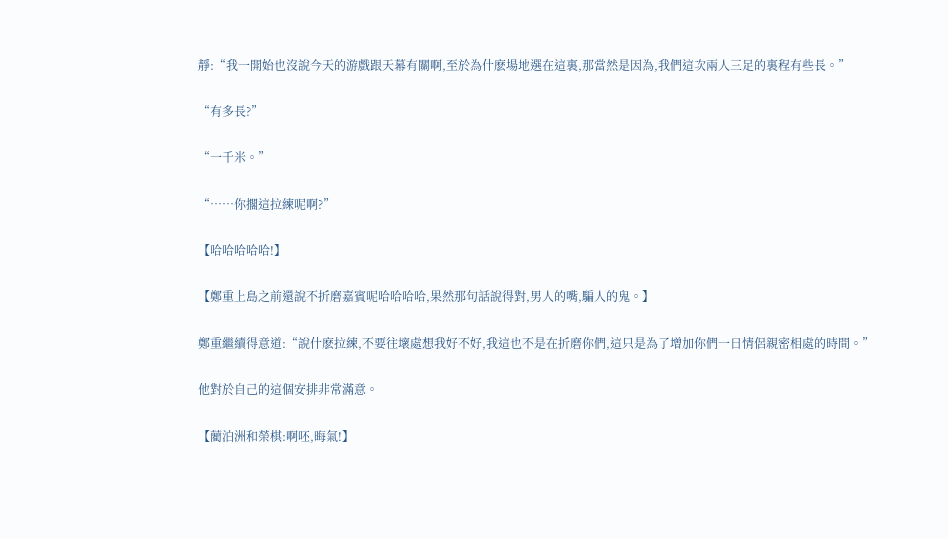靜:“我一開始也沒說今天的游戲跟天幕有關啊,至於為什麽場地選在這裏,那當然是因為,我們這次兩人三足的裏程有些長。”

“有多長?”

“一千米。”

“……你擱這拉練呢啊?”

【哈哈哈哈哈!】

【鄭重上島之前還說不折磨嘉賓呢哈哈哈哈,果然那句話說得對,男人的嘴,騙人的鬼。】

鄭重繼續得意道:“說什麽拉練,不要往壞處想我好不好,我這也不是在折磨你們,這只是為了增加你們一日情侶親密相處的時間。”

他對於自己的這個安排非常滿意。

【藺泊洲和榮棋:啊呸,晦氣!】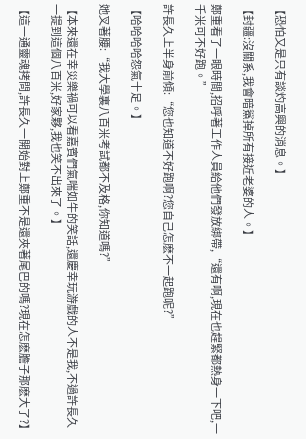【恐怕又是只有談灼高興的消息。】

【封疆:沒關系,我會暗鯊掉所有接近老婆的人。】

鄭重看了一眼時間,招呼著工作人員給他們發放綁帶,“還有啊,現在也趕緊都熱身一下吧,一千米可不好跑。”

許長久上半身前傾:“您也知道不好跑啊?您自己怎麽不一起跑呢?”

【哈哈哈哈怨氣十足。】

她叉著腰:“我大學裏八百米考試都不及格,你知道嗎?”

【本來還在幸災樂禍可以看嘉賓們氣喘如牛的笑話,還慶幸玩游戲的人不是我,不過許長久一提到這個八百米,好家夥,我也笑不出來了。】

【這一通靈魂拷問,許長久一開始對上鄭重不是還夾著尾巴的嗎?現在怎麽膽子那麽大了?】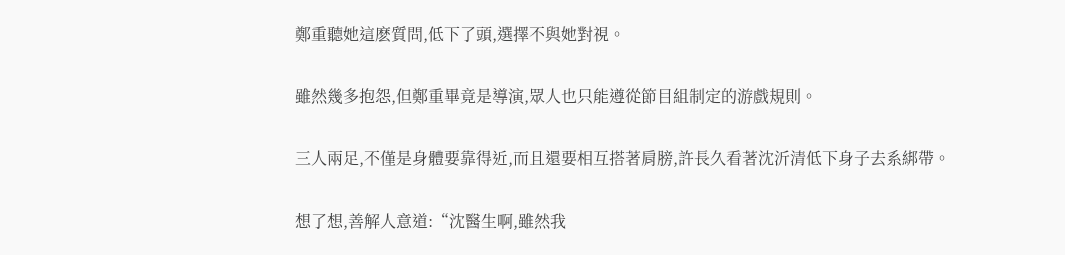鄭重聽她這麽質問,低下了頭,選擇不與她對視。

雖然幾多抱怨,但鄭重畢竟是導演,眾人也只能遵從節目組制定的游戲規則。

三人兩足,不僅是身體要靠得近,而且還要相互搭著肩膀,許長久看著沈沂清低下身子去系綁帶。

想了想,善解人意道:“沈醫生啊,雖然我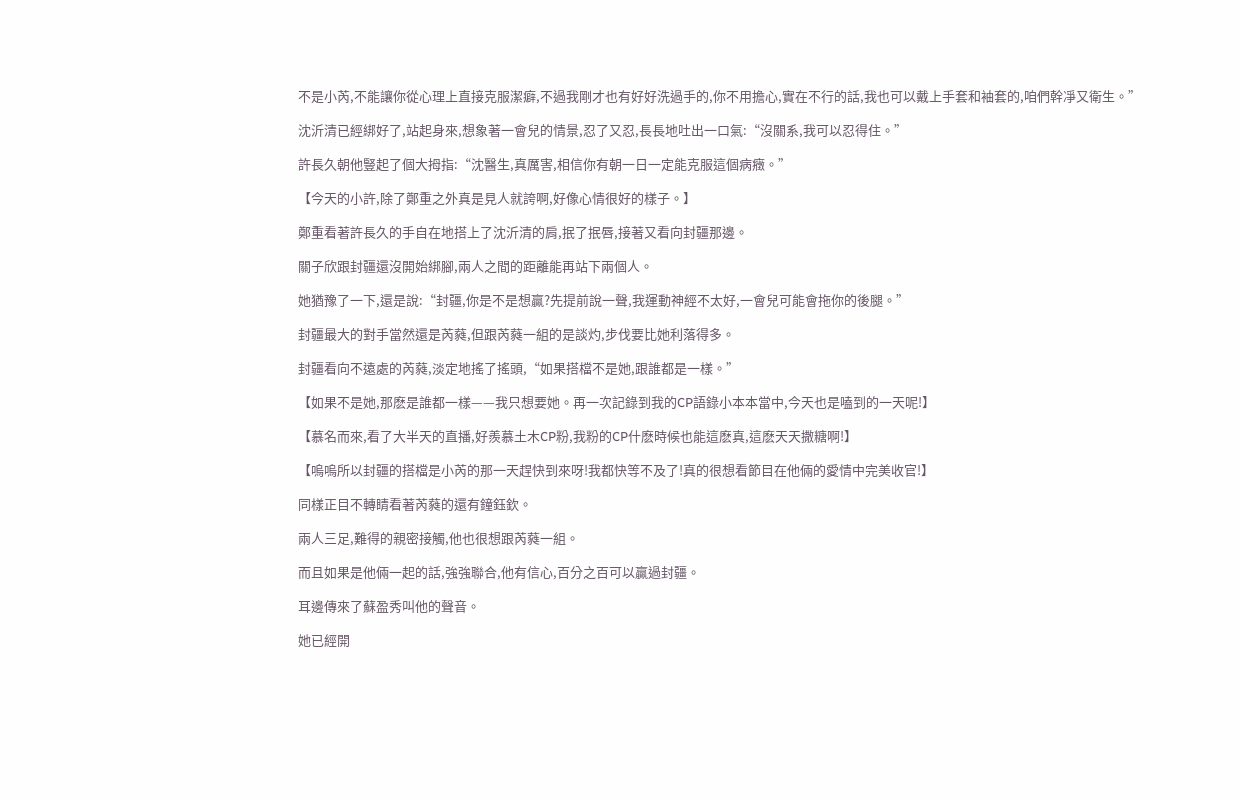不是小芮,不能讓你從心理上直接克服潔癖,不過我剛才也有好好洗過手的,你不用擔心,實在不行的話,我也可以戴上手套和袖套的,咱們幹凈又衛生。”

沈沂清已經綁好了,站起身來,想象著一會兒的情景,忍了又忍,長長地吐出一口氣:“沒關系,我可以忍得住。”

許長久朝他豎起了個大拇指:“沈醫生,真厲害,相信你有朝一日一定能克服這個病癥。”

【今天的小許,除了鄭重之外真是見人就誇啊,好像心情很好的樣子。】

鄭重看著許長久的手自在地搭上了沈沂清的肩,抿了抿唇,接著又看向封疆那邊。

關子欣跟封疆還沒開始綁腳,兩人之間的距離能再站下兩個人。

她猶豫了一下,還是說:“封疆,你是不是想贏?先提前說一聲,我運動神經不太好,一會兒可能會拖你的後腿。”

封疆最大的對手當然還是芮蕤,但跟芮蕤一組的是談灼,步伐要比她利落得多。

封疆看向不遠處的芮蕤,淡定地搖了搖頭,“如果搭檔不是她,跟誰都是一樣。”

【如果不是她,那麽是誰都一樣——我只想要她。再一次記錄到我的CP語錄小本本當中,今天也是嗑到的一天呢!】

【慕名而來,看了大半天的直播,好羨慕土木CP粉,我粉的CP什麽時候也能這麽真,這麽天天撒糖啊!】

【嗚嗚所以封疆的搭檔是小芮的那一天趕快到來呀!我都快等不及了!真的很想看節目在他倆的愛情中完美收官!】

同樣正目不轉睛看著芮蕤的還有鐘鈺欽。

兩人三足,難得的親密接觸,他也很想跟芮蕤一組。

而且如果是他倆一起的話,強強聯合,他有信心,百分之百可以贏過封疆。

耳邊傳來了蘇盈秀叫他的聲音。

她已經開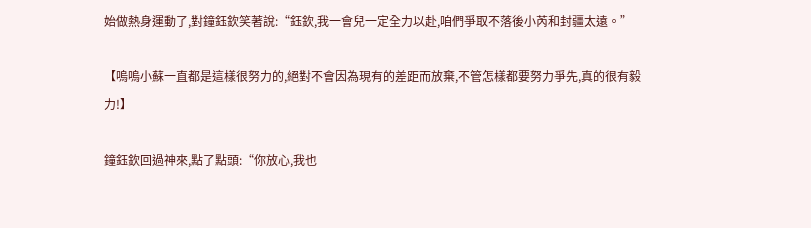始做熱身運動了,對鐘鈺欽笑著說:“鈺欽,我一會兒一定全力以赴,咱們爭取不落後小芮和封疆太遠。”

【嗚嗚小蘇一直都是這樣很努力的,絕對不會因為現有的差距而放棄,不管怎樣都要努力爭先,真的很有毅力!】

鐘鈺欽回過神來,點了點頭:“你放心,我也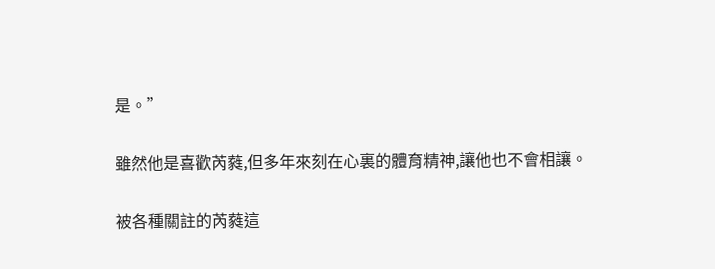是。”

雖然他是喜歡芮蕤,但多年來刻在心裏的體育精神,讓他也不會相讓。

被各種關註的芮蕤這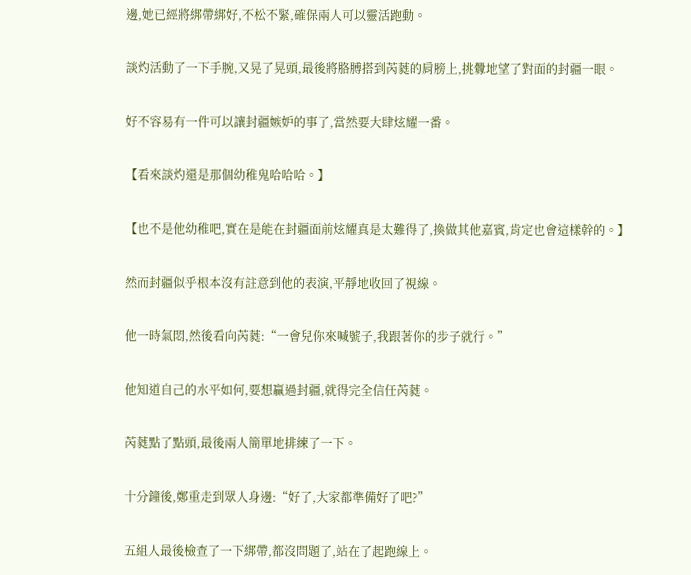邊,她已經將綁帶綁好,不松不緊,確保兩人可以靈活跑動。

談灼活動了一下手腕,又晃了晃頭,最後將胳膊搭到芮蕤的肩膀上,挑釁地望了對面的封疆一眼。

好不容易有一件可以讓封疆嫉妒的事了,當然要大肆炫耀一番。

【看來談灼還是那個幼稚鬼哈哈哈。】

【也不是他幼稚吧,實在是能在封疆面前炫耀真是太難得了,換做其他嘉賓,肯定也會這樣幹的。】

然而封疆似乎根本沒有註意到他的表演,平靜地收回了視線。

他一時氣悶,然後看向芮蕤:“一會兒你來喊號子,我跟著你的步子就行。”

他知道自己的水平如何,要想贏過封疆,就得完全信任芮蕤。

芮蕤點了點頭,最後兩人簡單地排練了一下。

十分鐘後,鄭重走到眾人身邊:“好了,大家都準備好了吧?”

五組人最後檢查了一下綁帶,都沒問題了,站在了起跑線上。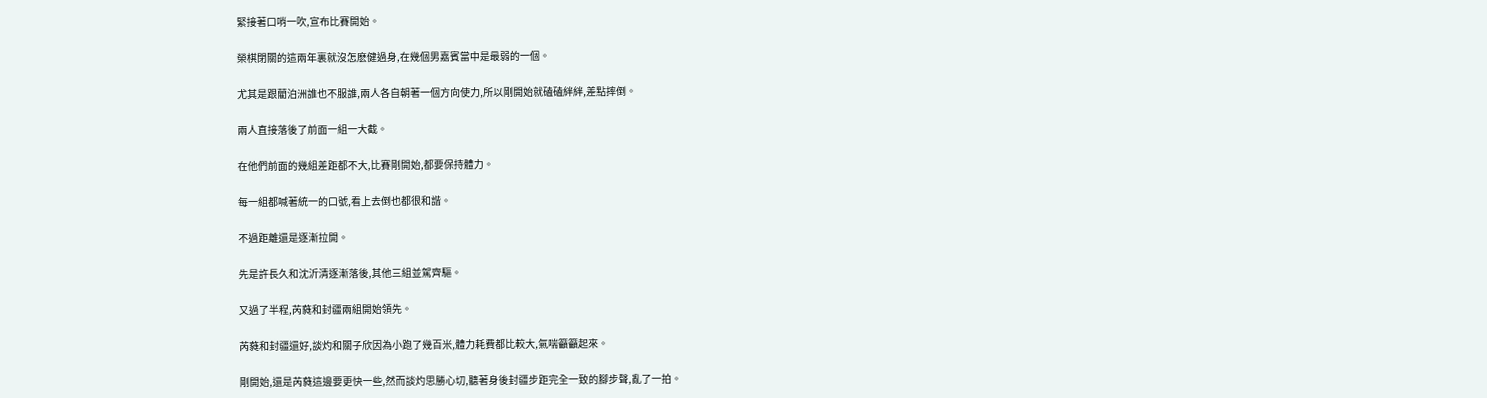緊接著口哨一吹,宣布比賽開始。

榮棋閉關的這兩年裏就沒怎麽健過身,在幾個男嘉賓當中是最弱的一個。

尤其是跟藺泊洲誰也不服誰,兩人各自朝著一個方向使力,所以剛開始就磕磕絆絆,差點摔倒。

兩人直接落後了前面一組一大截。

在他們前面的幾組差距都不大,比賽剛開始,都要保持體力。

每一組都喊著統一的口號,看上去倒也都很和諧。

不過距離還是逐漸拉開。

先是許長久和沈沂清逐漸落後,其他三組並駕齊驅。

又過了半程,芮蕤和封疆兩組開始領先。

芮蕤和封疆還好,談灼和關子欣因為小跑了幾百米,體力耗費都比較大,氣喘籲籲起來。

剛開始,還是芮蕤這邊要更快一些,然而談灼思勝心切,聽著身後封疆步距完全一致的腳步聲,亂了一拍。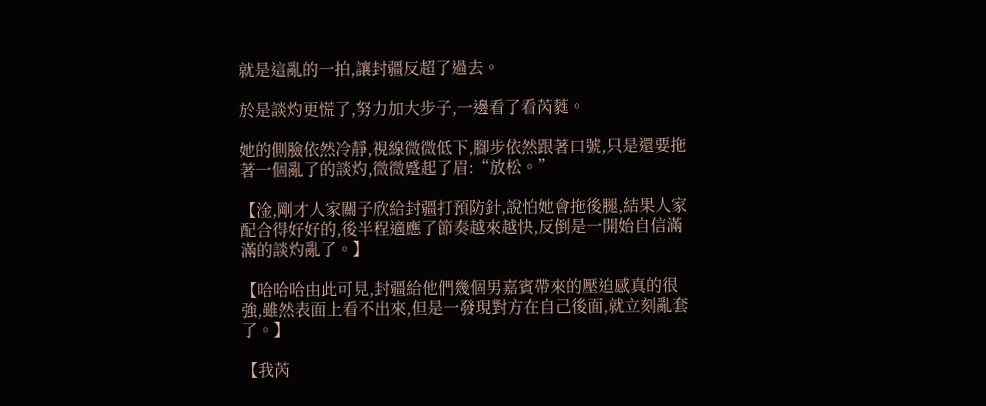就是這亂的一拍,讓封疆反超了過去。

於是談灼更慌了,努力加大步子,一邊看了看芮蕤。

她的側臉依然冷靜,視線微微低下,腳步依然跟著口號,只是還要拖著一個亂了的談灼,微微蹙起了眉:“放松。”

【淦,剛才人家關子欣給封疆打預防針,說怕她會拖後腿,結果人家配合得好好的,後半程適應了節奏越來越快,反倒是一開始自信滿滿的談灼亂了。】

【哈哈哈由此可見,封疆給他們幾個男嘉賓帶來的壓迫感真的很強,雖然表面上看不出來,但是一發現對方在自己後面,就立刻亂套了。】

【我芮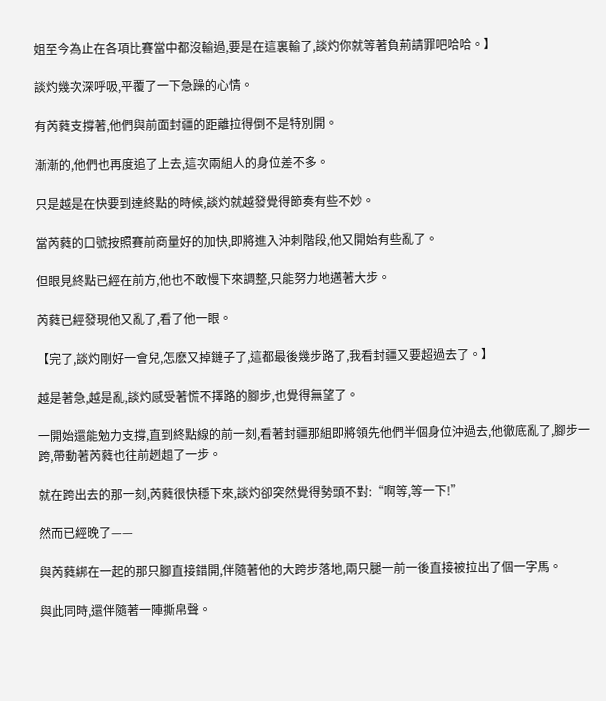姐至今為止在各項比賽當中都沒輸過,要是在這裏輸了,談灼你就等著負荊請罪吧哈哈。】

談灼幾次深呼吸,平覆了一下急躁的心情。

有芮蕤支撐著,他們與前面封疆的距離拉得倒不是特別開。

漸漸的,他們也再度追了上去,這次兩組人的身位差不多。

只是越是在快要到達終點的時候,談灼就越發覺得節奏有些不妙。

當芮蕤的口號按照賽前商量好的加快,即將進入沖刺階段,他又開始有些亂了。

但眼見終點已經在前方,他也不敢慢下來調整,只能努力地邁著大步。

芮蕤已經發現他又亂了,看了他一眼。

【完了,談灼剛好一會兒,怎麽又掉鏈子了,這都最後幾步路了,我看封疆又要超過去了。】

越是著急,越是亂,談灼感受著慌不擇路的腳步,也覺得無望了。

一開始還能勉力支撐,直到終點線的前一刻,看著封疆那組即將領先他們半個身位沖過去,他徹底亂了,腳步一跨,帶動著芮蕤也往前趔趄了一步。

就在跨出去的那一刻,芮蕤很快穩下來,談灼卻突然覺得勢頭不對:“啊等,等一下!”

然而已經晚了——

與芮蕤綁在一起的那只腳直接錯開,伴隨著他的大跨步落地,兩只腿一前一後直接被拉出了個一字馬。

與此同時,還伴隨著一陣撕帛聲。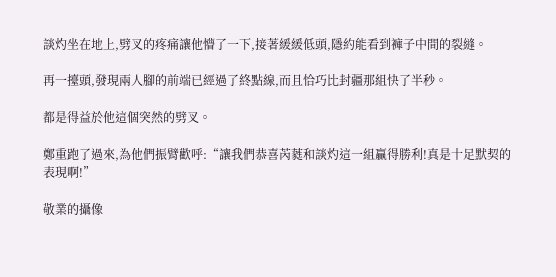談灼坐在地上,劈叉的疼痛讓他懵了一下,接著緩緩低頭,隱約能看到褲子中間的裂縫。

再一擡頭,發現兩人腳的前端已經過了終點線,而且恰巧比封疆那組快了半秒。

都是得益於他這個突然的劈叉。

鄭重跑了過來,為他們振臂歡呼:“讓我們恭喜芮蕤和談灼這一組贏得勝利!真是十足默契的表現啊!”

敬業的攝像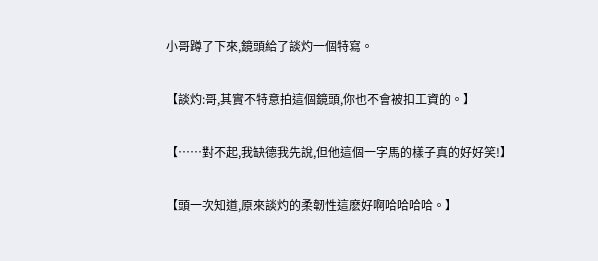小哥蹲了下來,鏡頭給了談灼一個特寫。

【談灼:哥,其實不特意拍這個鏡頭,你也不會被扣工資的。】

【……對不起,我缺德我先說,但他這個一字馬的樣子真的好好笑!】

【頭一次知道,原來談灼的柔韌性這麽好啊哈哈哈哈。】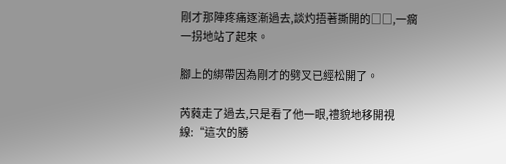剛才那陣疼痛逐漸過去,談灼捂著撕開的□□,一瘸一拐地站了起來。

腳上的綁帶因為剛才的劈叉已經松開了。

芮蕤走了過去,只是看了他一眼,禮貌地移開視線:“這次的勝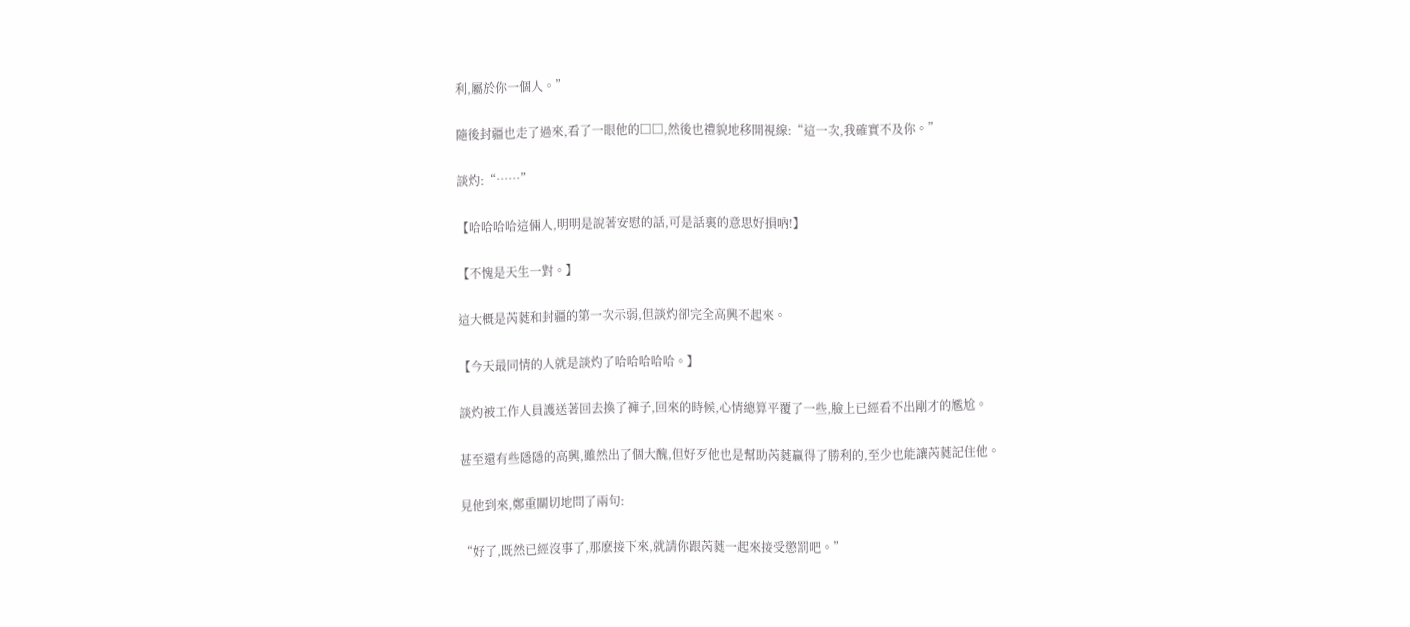利,屬於你一個人。”

隨後封疆也走了過來,看了一眼他的□□,然後也禮貌地移開視線:“這一次,我確實不及你。”

談灼:“……”

【哈哈哈哈這倆人,明明是說著安慰的話,可是話裏的意思好損吶!】

【不愧是天生一對。】

這大概是芮蕤和封疆的第一次示弱,但談灼卻完全高興不起來。

【今天最同情的人就是談灼了哈哈哈哈哈。】

談灼被工作人員護送著回去換了褲子,回來的時候,心情總算平覆了一些,臉上已經看不出剛才的尷尬。

甚至還有些隱隱的高興,雖然出了個大醜,但好歹他也是幫助芮蕤贏得了勝利的,至少也能讓芮蕤記住他。

見他到來,鄭重關切地問了兩句:

“好了,既然已經沒事了,那麽接下來,就請你跟芮蕤一起來接受懲罰吧。”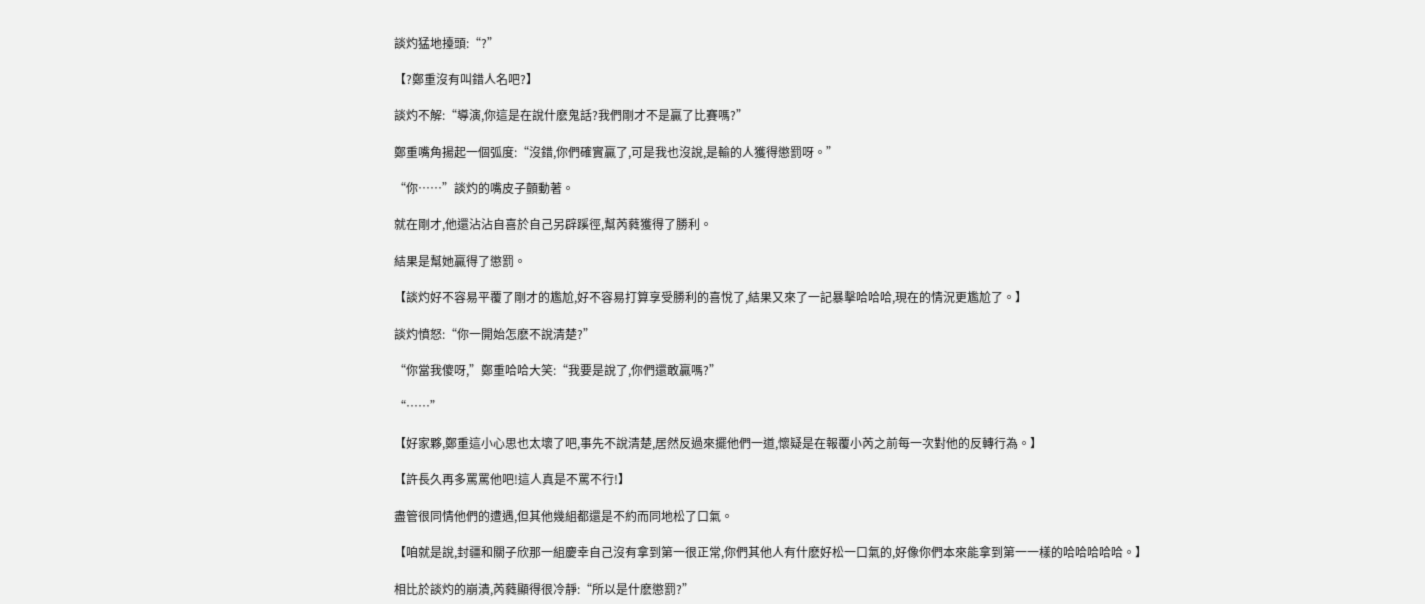談灼猛地擡頭:“?”

【?鄭重沒有叫錯人名吧?】

談灼不解:“導演,你這是在說什麽鬼話?我們剛才不是贏了比賽嗎?”

鄭重嘴角揚起一個弧度:“沒錯,你們確實贏了,可是我也沒說,是輸的人獲得懲罰呀。”

“你……”談灼的嘴皮子顫動著。

就在剛才,他還沾沾自喜於自己另辟蹊徑,幫芮蕤獲得了勝利。

結果是幫她贏得了懲罰。

【談灼好不容易平覆了剛才的尷尬,好不容易打算享受勝利的喜悅了,結果又來了一記暴擊哈哈哈,現在的情況更尷尬了。】

談灼憤怒:“你一開始怎麽不說清楚?”

“你當我傻呀,”鄭重哈哈大笑:“我要是說了,你們還敢贏嗎?”

“……”

【好家夥,鄭重這小心思也太壞了吧,事先不說清楚,居然反過來擺他們一道,懷疑是在報覆小芮之前每一次對他的反轉行為。】

【許長久再多罵罵他吧!這人真是不罵不行!】

盡管很同情他們的遭遇,但其他幾組都還是不約而同地松了口氣。

【咱就是說,封疆和關子欣那一組慶幸自己沒有拿到第一很正常,你們其他人有什麽好松一口氣的,好像你們本來能拿到第一一樣的哈哈哈哈哈。】

相比於談灼的崩潰,芮蕤顯得很冷靜:“所以是什麽懲罰?”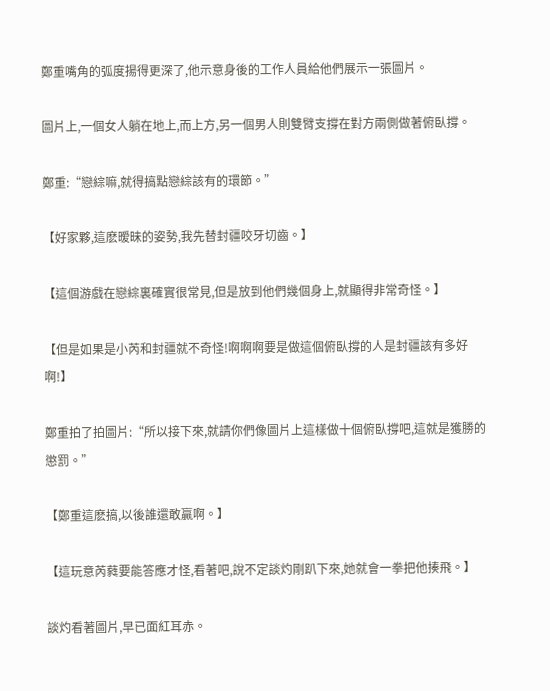鄭重嘴角的弧度揚得更深了,他示意身後的工作人員給他們展示一張圖片。

圖片上,一個女人躺在地上,而上方,另一個男人則雙臂支撐在對方兩側做著俯臥撐。

鄭重:“戀綜嘛,就得搞點戀綜該有的環節。”

【好家夥,這麽暧昧的姿勢,我先替封疆咬牙切齒。】

【這個游戲在戀綜裏確實很常見,但是放到他們幾個身上,就顯得非常奇怪。】

【但是如果是小芮和封疆就不奇怪!啊啊啊要是做這個俯臥撐的人是封疆該有多好啊!】

鄭重拍了拍圖片:“所以接下來,就請你們像圖片上這樣做十個俯臥撐吧,這就是獲勝的懲罰。”

【鄭重這麽搞,以後誰還敢贏啊。】

【這玩意芮蕤要能答應才怪,看著吧,說不定談灼剛趴下來,她就會一拳把他揍飛。】

談灼看著圖片,早已面紅耳赤。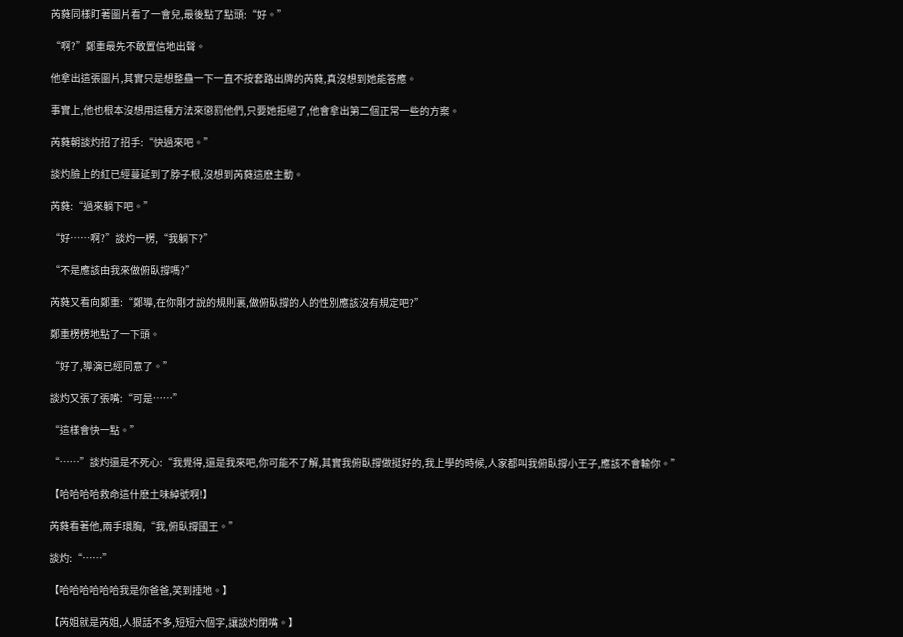芮蕤同樣盯著圖片看了一會兒,最後點了點頭:“好。”

“啊?”鄭重最先不敢置信地出聲。

他拿出這張圖片,其實只是想整蠱一下一直不按套路出牌的芮蕤,真沒想到她能答應。

事實上,他也根本沒想用這種方法來懲罰他們,只要她拒絕了,他會拿出第二個正常一些的方案。

芮蕤朝談灼招了招手:“快過來吧。”

談灼臉上的紅已經蔓延到了脖子根,沒想到芮蕤這麽主動。

芮蕤:“過來躺下吧。”

“好……啊?”談灼一楞,“我躺下?”

“不是應該由我來做俯臥撐嗎?”

芮蕤又看向鄭重:“鄭導,在你剛才說的規則裏,做俯臥撐的人的性別應該沒有規定吧?”

鄭重楞楞地點了一下頭。

“好了,導演已經同意了。”

談灼又張了張嘴:“可是……”

“這樣會快一點。”

“……”談灼還是不死心:“我覺得,還是我來吧,你可能不了解,其實我俯臥撐做挺好的,我上學的時候,人家都叫我俯臥撐小王子,應該不會輸你。”

【哈哈哈哈救命這什麽土味綽號啊!】

芮蕤看著他,兩手環胸,“我,俯臥撐國王。”

談灼:“……”

【哈哈哈哈哈哈我是你爸爸,笑到捶地。】

【芮姐就是芮姐,人狠話不多,短短六個字,讓談灼閉嘴。】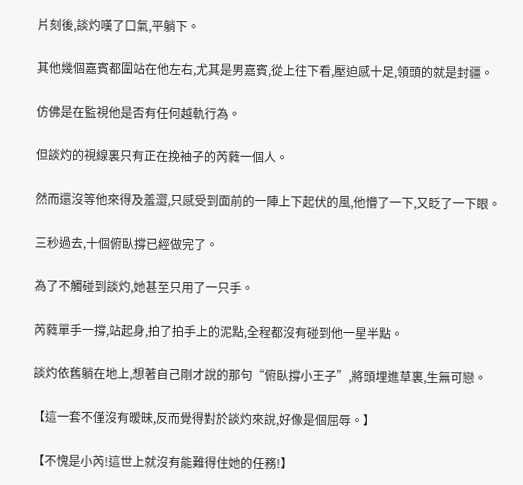片刻後,談灼嘆了口氣,平躺下。

其他幾個嘉賓都圍站在他左右,尤其是男嘉賓,從上往下看,壓迫感十足,領頭的就是封疆。

仿佛是在監視他是否有任何越軌行為。

但談灼的視線裏只有正在挽袖子的芮蕤一個人。

然而還沒等他來得及羞澀,只感受到面前的一陣上下起伏的風,他懵了一下,又眨了一下眼。

三秒過去,十個俯臥撐已經做完了。

為了不觸碰到談灼,她甚至只用了一只手。

芮蕤單手一撐,站起身,拍了拍手上的泥點,全程都沒有碰到他一星半點。

談灼依舊躺在地上,想著自己剛才說的那句“俯臥撐小王子”,將頭埋進草裏,生無可戀。

【這一套不僅沒有暧昧,反而覺得對於談灼來說,好像是個屈辱。】

【不愧是小芮!這世上就沒有能難得住她的任務!】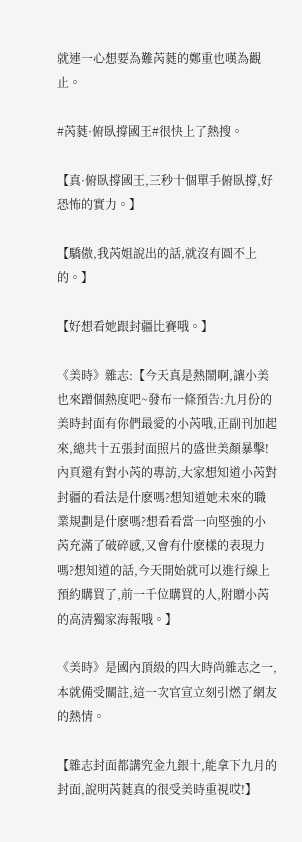就連一心想要為難芮蕤的鄭重也嘆為觀止。

#芮蕤·俯臥撐國王#很快上了熱搜。

【真·俯臥撐國王,三秒十個單手俯臥撐,好恐怖的實力。】

【驕傲,我芮姐說出的話,就沒有圓不上的。】

【好想看她跟封疆比賽哦。】

《美時》雜志:【今天真是熱鬧啊,讓小美也來蹭個熱度吧~發布一條預告:九月份的美時封面有你們最愛的小芮哦,正副刊加起來,總共十五張封面照片的盛世美顏暴擊!內頁還有對小芮的專訪,大家想知道小芮對封疆的看法是什麽嗎?想知道她未來的職業規劃是什麽嗎?想看看當一向堅強的小芮充滿了破碎感,又會有什麽樣的表現力嗎?想知道的話,今天開始就可以進行線上預約購買了,前一千位購買的人,附贈小芮的高清獨家海報哦。】

《美時》是國內頂級的四大時尚雜志之一,本就備受關註,這一次官宣立刻引燃了網友的熱情。

【雜志封面都講究金九銀十,能拿下九月的封面,說明芮蕤真的很受美時重視哎!】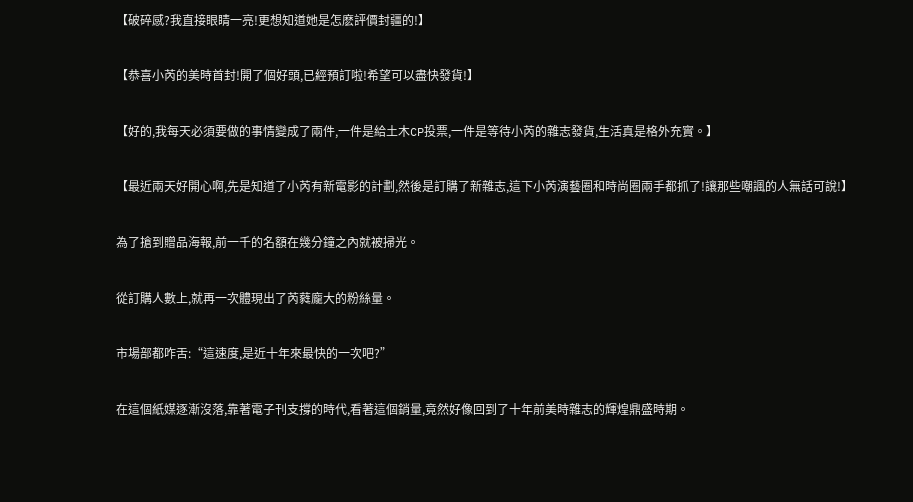【破碎感?我直接眼睛一亮!更想知道她是怎麽評價封疆的!】

【恭喜小芮的美時首封!開了個好頭,已經預訂啦!希望可以盡快發貨!】

【好的,我每天必須要做的事情變成了兩件,一件是給土木CP投票,一件是等待小芮的雜志發貨,生活真是格外充實。】

【最近兩天好開心啊,先是知道了小芮有新電影的計劃,然後是訂購了新雜志,這下小芮演藝圈和時尚圈兩手都抓了!讓那些嘲諷的人無話可說!】

為了搶到贈品海報,前一千的名額在幾分鐘之內就被掃光。

從訂購人數上,就再一次體現出了芮蕤龐大的粉絲量。

市場部都咋舌:“這速度,是近十年來最快的一次吧?”

在這個紙媒逐漸沒落,靠著電子刊支撐的時代,看著這個銷量,竟然好像回到了十年前美時雜志的輝煌鼎盛時期。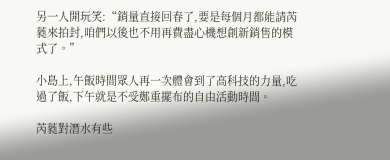另一人開玩笑:“銷量直接回春了,要是每個月都能請芮蕤來拍封,咱們以後也不用再費盡心機想創新銷售的模式了。”

小島上,午飯時間眾人再一次體會到了高科技的力量,吃過了飯,下午就是不受鄭重擺布的自由活動時間。

芮蕤對潛水有些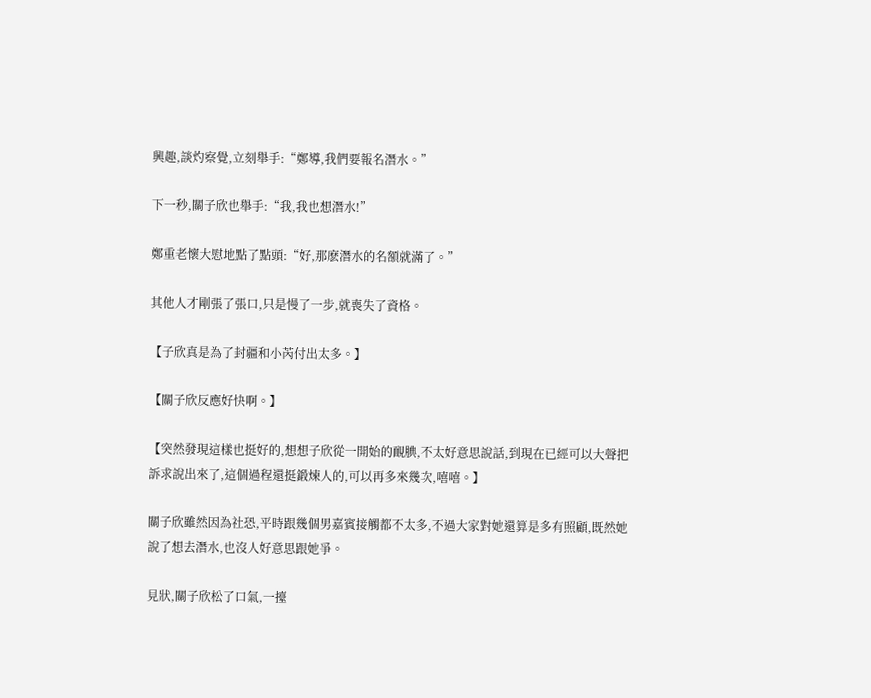興趣,談灼察覺,立刻舉手:“鄭導,我們要報名潛水。”

下一秒,關子欣也舉手:“我,我也想潛水!”

鄭重老懷大慰地點了點頭:“好,那麽潛水的名額就滿了。”

其他人才剛張了張口,只是慢了一步,就喪失了資格。

【子欣真是為了封疆和小芮付出太多。】

【關子欣反應好快啊。】

【突然發現這樣也挺好的,想想子欣從一開始的靦腆,不太好意思說話,到現在已經可以大聲把訴求說出來了,這個過程還挺鍛煉人的,可以再多來幾次,嘻嘻。】

關子欣雖然因為社恐,平時跟幾個男嘉賓接觸都不太多,不過大家對她還算是多有照顧,既然她說了想去潛水,也沒人好意思跟她爭。

見狀,關子欣松了口氣,一擡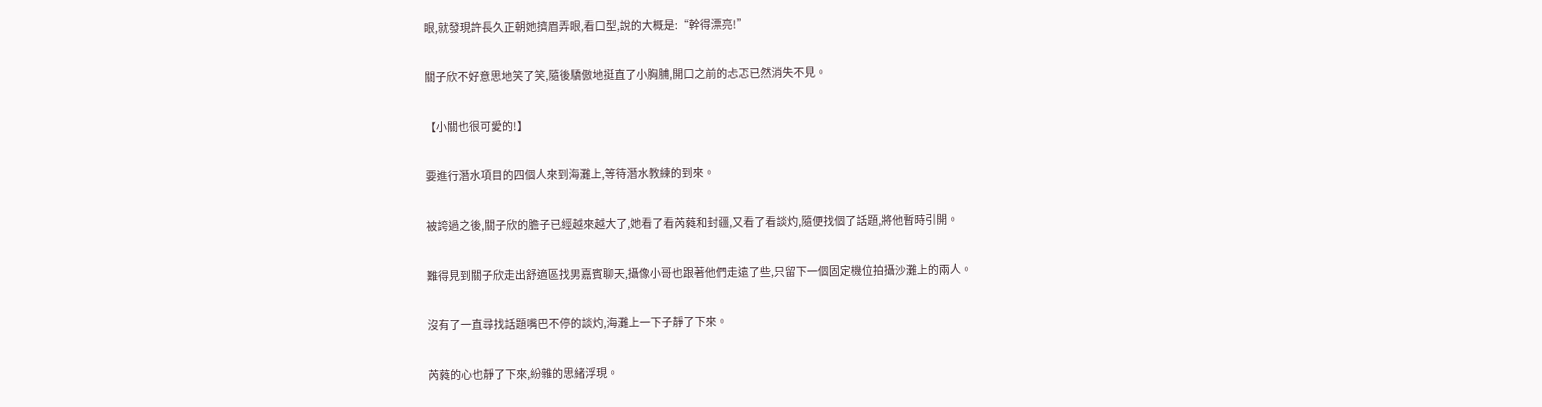眼,就發現許長久正朝她擠眉弄眼,看口型,說的大概是:“幹得漂亮!”

關子欣不好意思地笑了笑,隨後驕傲地挺直了小胸脯,開口之前的忐忑已然消失不見。

【小關也很可愛的!】

要進行潛水項目的四個人來到海灘上,等待潛水教練的到來。

被誇過之後,關子欣的膽子已經越來越大了,她看了看芮蕤和封疆,又看了看談灼,隨便找個了話題,將他暫時引開。

難得見到關子欣走出舒適區找男嘉賓聊天,攝像小哥也跟著他們走遠了些,只留下一個固定機位拍攝沙灘上的兩人。

沒有了一直尋找話題嘴巴不停的談灼,海灘上一下子靜了下來。

芮蕤的心也靜了下來,紛雜的思緒浮現。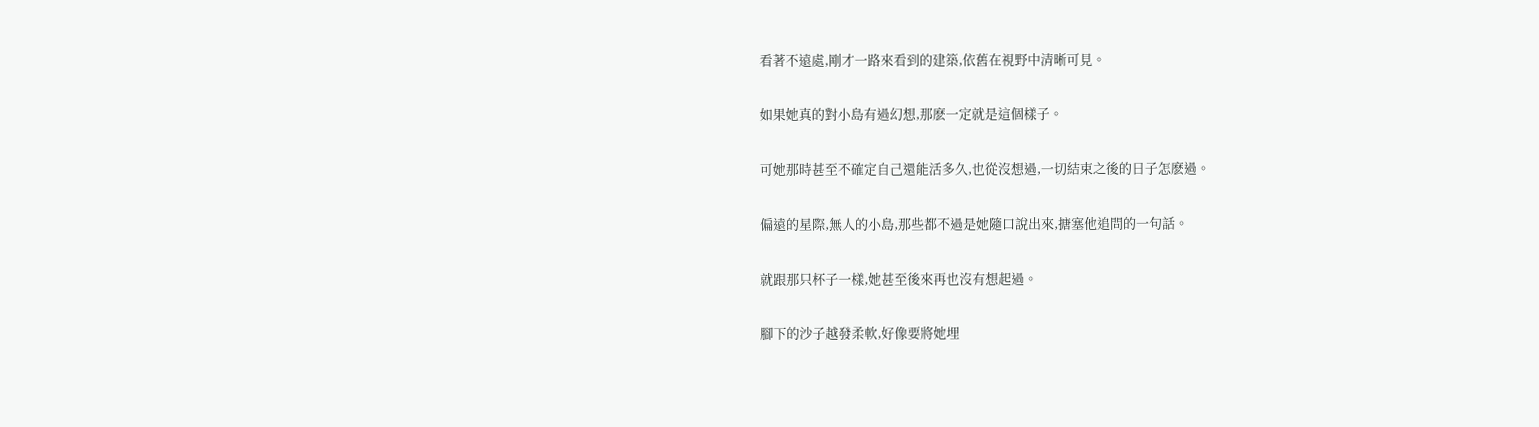看著不遠處,剛才一路來看到的建築,依舊在視野中清晰可見。

如果她真的對小島有過幻想,那麽一定就是這個樣子。

可她那時甚至不確定自己還能活多久,也從沒想過,一切結束之後的日子怎麽過。

偏遠的星際,無人的小島,那些都不過是她隨口說出來,搪塞他追問的一句話。

就跟那只杯子一樣,她甚至後來再也沒有想起過。

腳下的沙子越發柔軟,好像要將她埋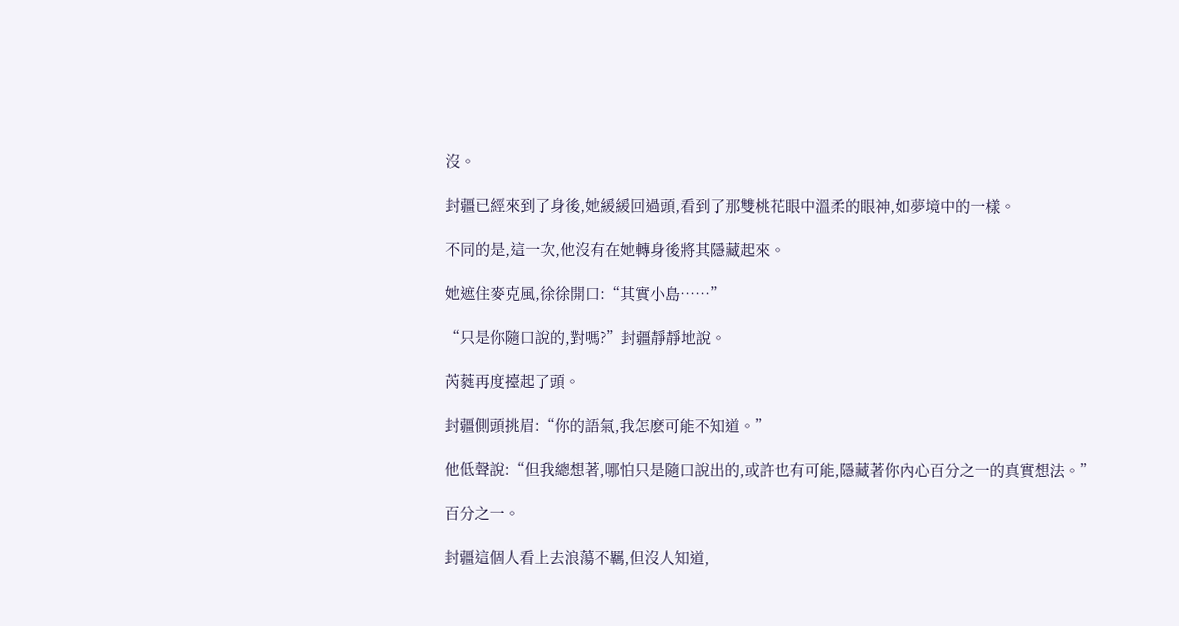沒。

封疆已經來到了身後,她緩緩回過頭,看到了那雙桃花眼中溫柔的眼神,如夢境中的一樣。

不同的是,這一次,他沒有在她轉身後將其隱藏起來。

她遮住麥克風,徐徐開口:“其實小島……”

“只是你隨口說的,對嗎?”封疆靜靜地說。

芮蕤再度擡起了頭。

封疆側頭挑眉:“你的語氣,我怎麽可能不知道。”

他低聲說:“但我總想著,哪怕只是隨口說出的,或許也有可能,隱藏著你內心百分之一的真實想法。”

百分之一。

封疆這個人看上去浪蕩不羈,但沒人知道,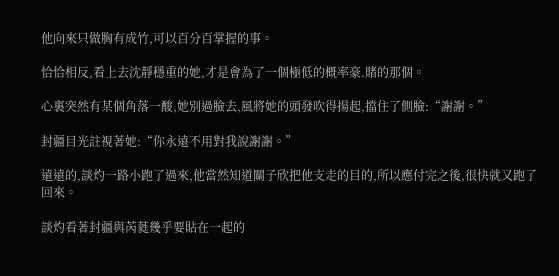他向來只做胸有成竹,可以百分百掌握的事。

恰恰相反,看上去沈靜穩重的她,才是會為了一個極低的概率豪.賭的那個。

心裏突然有某個角落一酸,她別過臉去,風將她的頭發吹得揚起,擋住了側臉:“謝謝。”

封疆目光註視著她:“你永遠不用對我說謝謝。”

遠遠的,談灼一路小跑了過來,他當然知道關子欣把他支走的目的,所以應付完之後,很快就又跑了回來。

談灼看著封疆與芮蕤幾乎要貼在一起的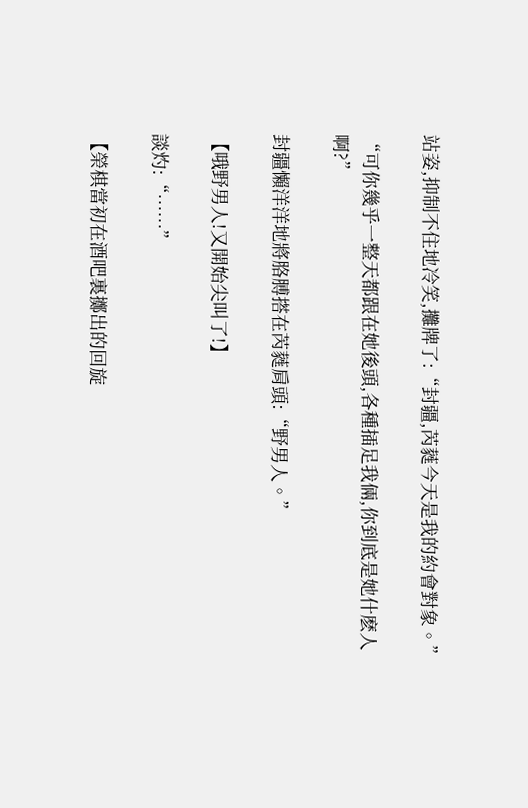站姿,抑制不住地冷笑,攤牌了:“封疆,芮蕤今天是我的約會對象。”

“可你幾乎一整天都跟在她後頭,各種插足我倆,你到底是她什麽人啊?”

封疆懶洋洋地將胳膊搭在芮蕤肩頭:“野男人。”

【哦野男人!又開始尖叫了!】

談灼:“……”

【榮棋當初在酒吧裏擲出的回旋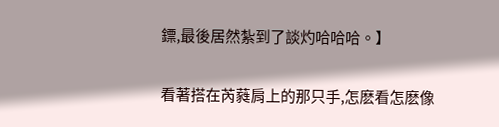鏢,最後居然紮到了談灼哈哈哈。】

看著搭在芮蕤肩上的那只手,怎麽看怎麽像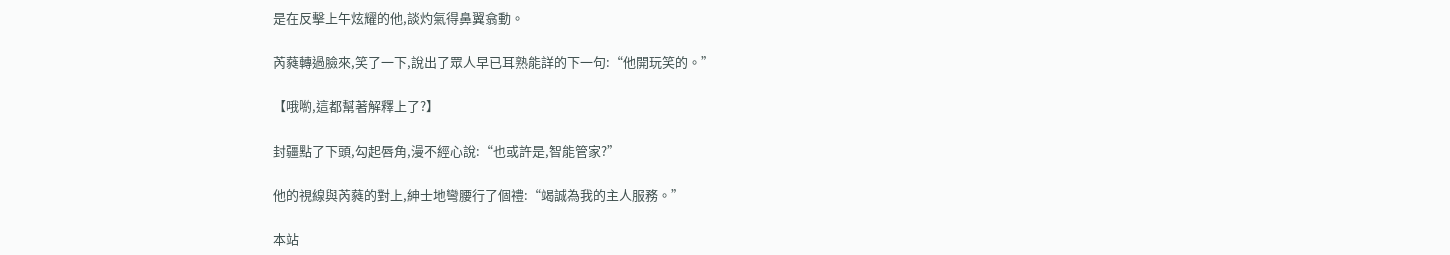是在反擊上午炫耀的他,談灼氣得鼻翼翕動。

芮蕤轉過臉來,笑了一下,說出了眾人早已耳熟能詳的下一句:“他開玩笑的。”

【哦喲,這都幫著解釋上了?】

封疆點了下頭,勾起唇角,漫不經心說:“也或許是,智能管家?”

他的視線與芮蕤的對上,紳士地彎腰行了個禮:“竭誠為我的主人服務。”

本站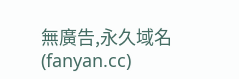無廣告,永久域名(fanyan.cc)